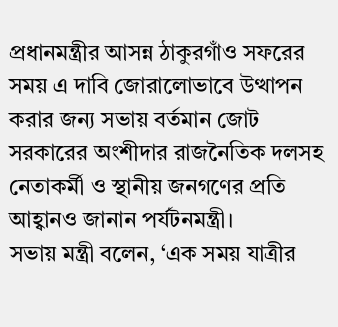প্রধানমন্ত্রীর আসন্ন ঠাকুরগাঁও সফরের সময় এ দাবি জোরালোভাবে উত্থাপন করার জন্য সভায় বর্তমান জোট সরকারের অংশীদার রাজনৈতিক দলসহ নেতাকর্মী ও স্থানীয় জনগণের প্রতি আহ্বানও জানান পর্যটনমন্ত্রী।
সভায় মন্ত্রী বলেন, ‘এক সময় যাত্রীর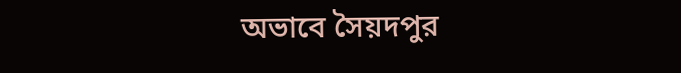অভাবে সৈয়দপুর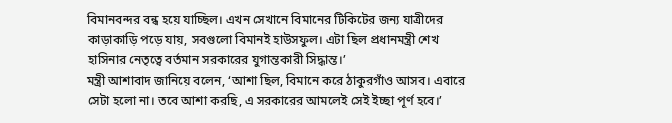বিমানবন্দর বন্ধ হয়ে যাচ্ছিল। এখন সেখানে বিমানের টিকিটের জন্য যাত্রীদের কাড়াকাড়ি পড়ে যায়, সবগুলো বিমানই হাউসফুল। এটা ছিল প্রধানমন্ত্রী শেখ হাসিনার নেতৃত্বে বর্তমান সরকারের যুগান্তকারী সিদ্ধান্ত।’
মন্ত্রী আশাবাদ জানিয়ে বলেন, ‘আশা ছিল, বিমানে করে ঠাকুরগাঁও আসব। এবারে সেটা হলো না। তবে আশা করছি, এ সরকারের আমলেই সেই ইচ্ছা পূর্ণ হবে।’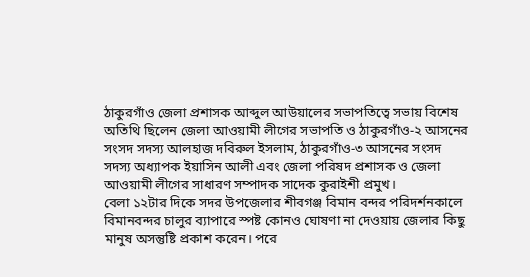ঠাকুরগাঁও জেলা প্রশাসক আব্দুল আউয়ালের সভাপতিত্বে সভায় বিশেষ অতিথি ছিলেন জেলা আওয়ামী লীগের সভাপতি ও ঠাকুরগাঁও-২ আসনের সংসদ সদস্য আলহাজ দবিরুল ইসলাম, ঠাকুরগাঁও-৩ আসনের সংসদ সদস্য অধ্যাপক ইয়াসিন আলী এবং জেলা পরিষদ প্রশাসক ও জেলা আওয়ামী লীগের সাধারণ সম্পাদক সাদেক কুরাইশী প্রমুখ।
বেলা ১২টার দিকে সদর উপজেলার শীবগঞ্জ বিমান বন্দর পরিদর্শনকালে বিমানবন্দর চালুর ব্যাপারে স্পষ্ট কোনও ঘোষণা না দেওয়ায় জেলার কিছু মানুষ অসন্তুষ্টি প্রকাশ করেন। পরে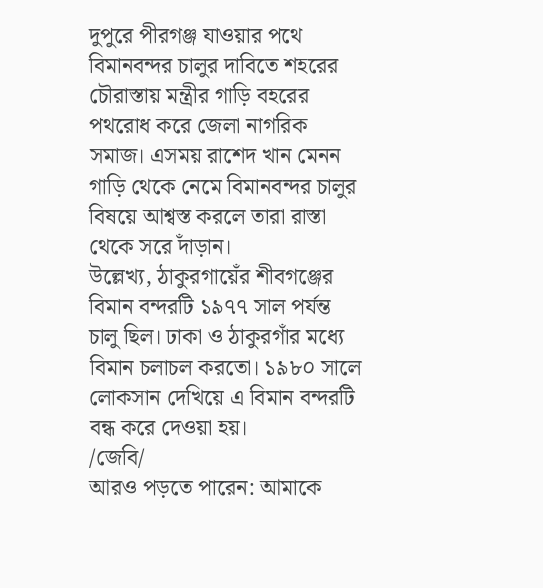দুপুরে পীরগঞ্জ যাওয়ার পথে বিমানবন্দর চালুর দাবিতে শহরের চৌরাস্তায় মন্ত্রীর গাড়ি বহরের পথরোধ করে জেলা নাগরিক সমাজ। এসময় রাশেদ খান মেনন গাড়ি থেকে নেমে বিমানবন্দর চালুর বিষয়ে আশ্বস্ত করলে তারা রাস্তা থেকে সরে দাঁড়ান।
উল্লেখ্য, ঠাকুরগায়েঁর শীবগঞ্জের বিমান বন্দরটি ১৯৭৭ সাল পর্যন্ত চালু ছিল। ঢাকা ও ঠাকুরগাঁর মধ্যে বিমান চলাচল করতো। ১৯৮০ সালে লোকসান দেখিয়ে এ বিমান বন্দরটি বন্ধ করে দেওয়া হয়।
/জেবি/
আরও পড়তে পারেন: আমাকে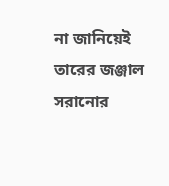না জানিয়েই তারের জঞ্জাল সরানোর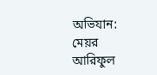অভিযান: মেয়র আরিফুল